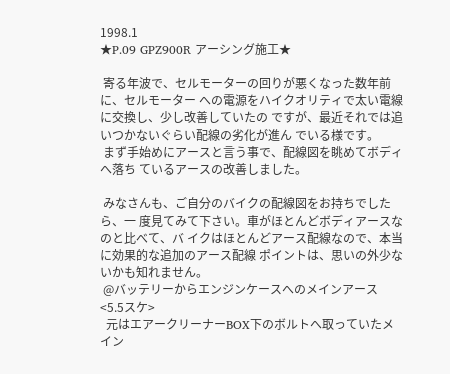1998.1
★P.09 GPZ900R アーシング施工★

 寄る年波で、セルモーターの回りが悪くなった数年前に、セルモーター への電源をハイクオリティで太い電線に交換し、少し改善していたの ですが、最近それでは追いつかないぐらい配線の劣化が進ん でいる様です。
 まず手始めにアースと言う事で、配線図を眺めてボディへ落ち ているアースの改善しました。

 みなさんも、ご自分のバイクの配線図をお持ちでしたら、一 度見てみて下さい。車がほとんどボディアースなのと比べて、バ イクはほとんどアース配線なので、本当に効果的な追加のアース配線 ポイントは、思いの外少ないかも知れません。
 @バッテリーからエンジンケースへのメインアース <5.5スケ>
  元はエアークリーナーBOX下のボルトへ取っていたメイン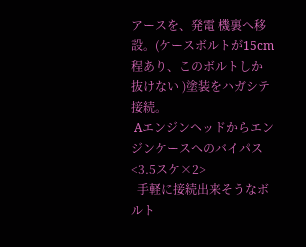アースを、発電 機裏へ移設。(ケースボルトが15cm程あり、このボルトしか抜けない )塗装をハガシテ接続。
 Aエンジンヘッドからエンジンケースへのバイパス <3.5スケ×2>
  手軽に接続出来そうなボルト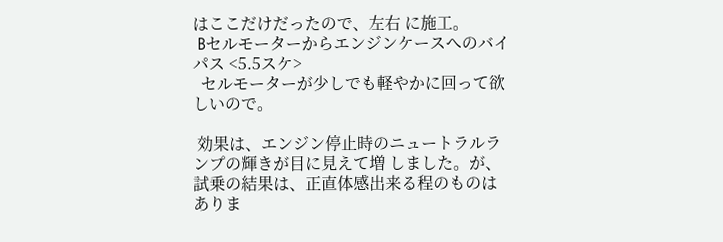はここだけだったので、左右 に施工。
 Bセルモーターからエンジンケースへのバイパス <5.5スケ>
  セルモーターが少しでも軽やかに回って欲しいので。

 効果は、エンジン停止時のニュートラルランプの輝きが目に見えて増 しました。が、試乗の結果は、正直体感出来る程のものは ありま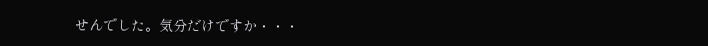せんでした。気分だけですか・・・